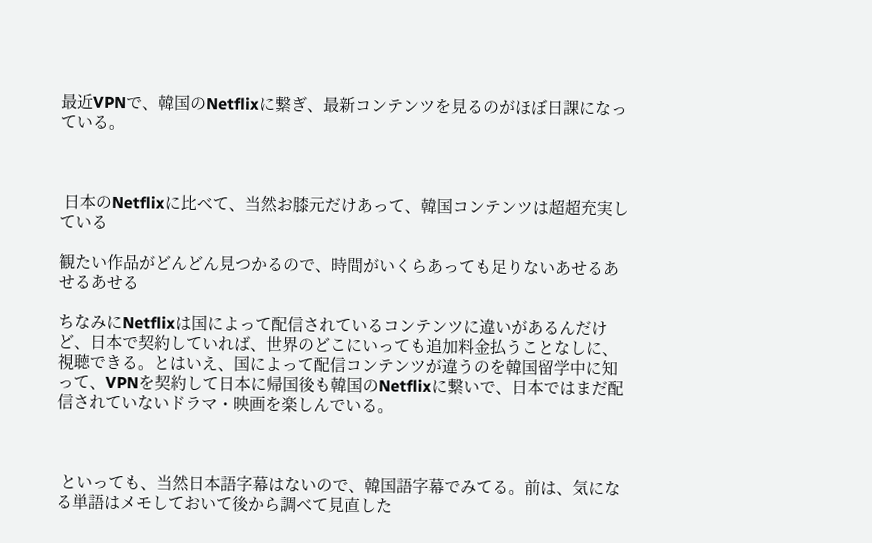最近VPNで、韓国のNetflixに繋ぎ、最新コンテンツを見るのがほぼ日課になっている。



 日本のNetflixに比べて、当然お膝元だけあって、韓国コンテンツは超超充実している

観たい作品がどんどん見つかるので、時間がいくらあっても足りないあせるあせるあせる

ちなみにNetflixは国によって配信されているコンテンツに違いがあるんだけど、日本で契約していれば、世界のどこにいっても追加料金払うことなしに、視聴できる。とはいえ、国によって配信コンテンツが違うのを韓国留学中に知って、VPNを契約して日本に帰国後も韓国のNetflixに繋いで、日本ではまだ配信されていないドラマ・映画を楽しんでいる。



 といっても、当然日本語字幕はないので、韓国語字幕でみてる。前は、気になる単語はメモしておいて後から調べて見直した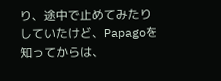り、途中で止めてみたりしていたけど、Papagoを知ってからは、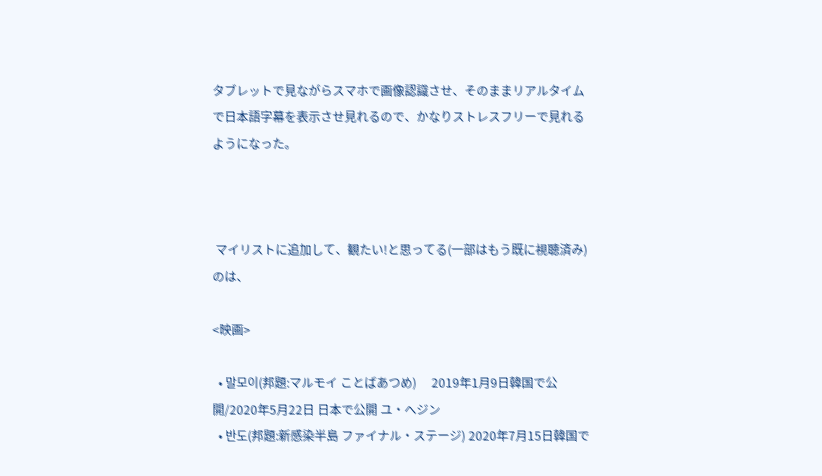タブレットで見ながらスマホで画像認識させ、そのままリアルタイムで日本語字幕を表示させ見れるので、かなりストレスフリーで見れるようになった。



 マイリストに追加して、観たい!と思ってる(一部はもう既に視聴済み)のは、

<映画>

  • 말모이(邦題:マルモイ ことばあつめ)     2019年1月9日韓国で公開/2020年5月22日 日本で公開 ユ・へジン
  • 반도(邦題:新感染半島 ファイナル・ステージ) 2020年7月15日韓国で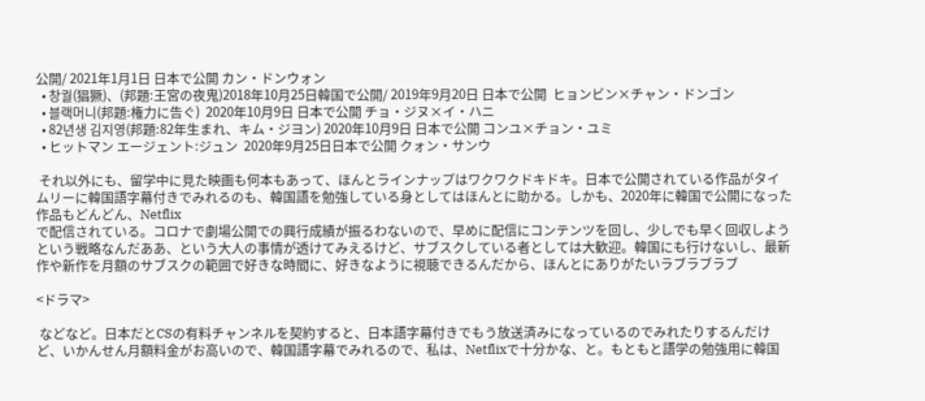公開/ 2021年1月1日 日本で公開 カン・ドンウォン
  • 창궐(猖獗)、(邦題:王宮の夜鬼)2018年10月25日韓国で公開/ 2019年9月20日 日本で公開  ヒョンビン×チャン・ドンゴン
  • 블랙머니(邦題:権力に告ぐ)  2020年10月9日 日本で公開 チョ・ジヌ×イ・ハニ
  • 82년생 김지영(邦題:82年生まれ、キム・ジヨン) 2020年10月9日 日本で公開 コンユ×チョン・ユミ
  • ヒットマン エージェント:ジュン  2020年9月25日日本で公開 クォン・サンウ

 それ以外にも、留学中に見た映画も何本もあって、ほんとラインナップはワクワクドキドキ。日本で公開されている作品がタイムリーに韓国語字幕付きでみれるのも、韓国語を勉強している身としてはほんとに助かる。しかも、2020年に韓国で公開になった作品もどんどん、Netflix
で配信されている。コロナで劇場公開での興行成績が振るわないので、早めに配信にコンテンツを回し、少しでも早く回収しようという戦略なんだああ、という大人の事情が透けてみえるけど、サブスクしている者としては大歓迎。韓国にも行けないし、最新作や新作を月額のサブスクの範囲で好きな時間に、好きなように視聴できるんだから、ほんとにありがたいラブラブラブ

<ドラマ>

 などなど。日本だとCSの有料チャンネルを契約すると、日本語字幕付きでもう放送済みになっているのでみれたりするんだけど、いかんせん月額料金がお高いので、韓国語字幕でみれるので、私は、Netflixで十分かな、と。もともと語学の勉強用に韓国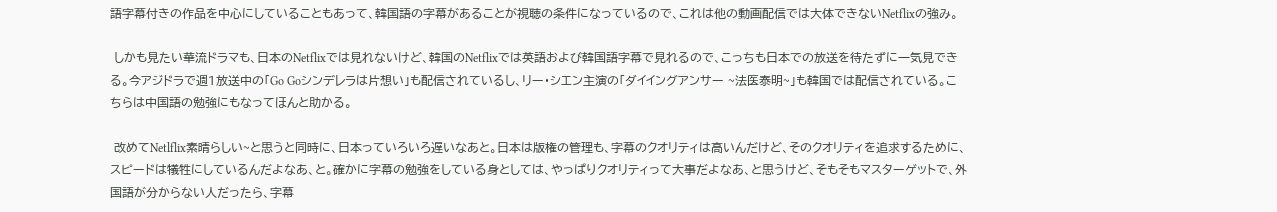語字幕付きの作品を中心にしていることもあって、韓国語の字幕があることが視聴の条件になっているので、これは他の動画配信では大体できないNetflixの強み。

 しかも見たい華流ドラマも、日本のNetflixでは見れないけど、韓国のNetflixでは英語および韓国語字幕で見れるので、こっちも日本での放送を待たずに一気見できる。今アジドラで週1放送中の「Go Goシンデレラは片想い」も配信されているし、リー・シエン主演の「ダイイングアンサー ~法医泰明~」も韓国では配信されている。こちらは中国語の勉強にもなってほんと助かる。

 改めてNetlflix素晴らしい~と思うと同時に、日本っていろいろ遅いなあと。日本は版権の管理も、字幕のクオリティは高いんだけど、そのクオリティを追求するために、スピードは犠牲にしているんだよなあ、と。確かに字幕の勉強をしている身としては、やっぱりクオリティって大事だよなあ、と思うけど、そもそもマスターゲットで、外国語が分からない人だったら、字幕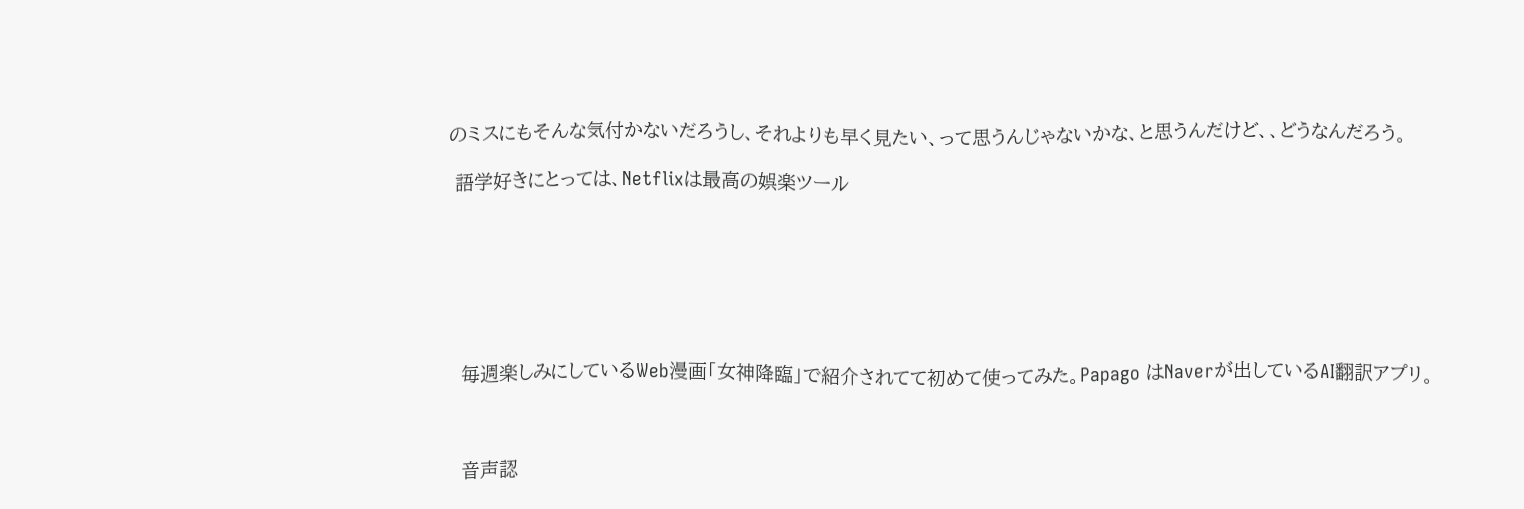のミスにもそんな気付かないだろうし、それよりも早く見たい、って思うんじゃないかな、と思うんだけど、、どうなんだろう。

 語学好きにとっては、Netflixは最高の娯楽ツール







  毎週楽しみにしているWeb漫画「女神降臨」で紹介されてて初めて使ってみた。Papago はNaverが出しているAI翻訳アプリ。



  音声認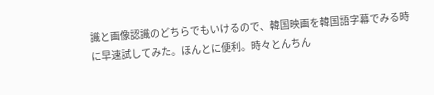識と画像認識のどちらでもいけるので、韓国映画を韓国語字幕でみる時に早速試してみた。ほんとに便利。時々とんちん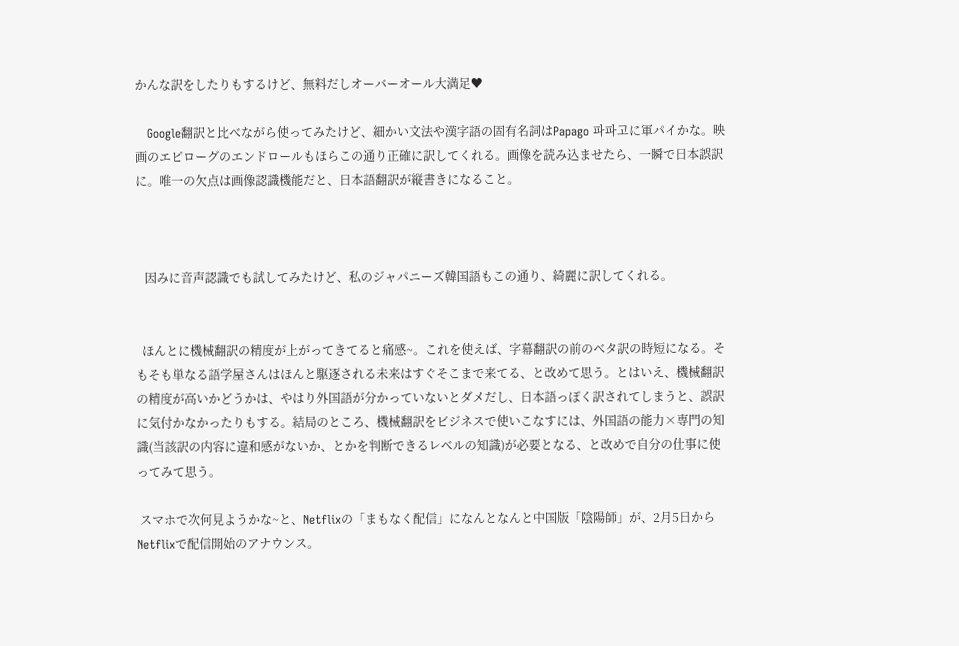かんな訳をしたりもするけど、無料だしオーバーオール大満足♥

   Google翻訳と比べながら使ってみたけど、細かい文法や漢字語の固有名詞はPapago 파파고に軍パイかな。映画のエピローグのエンドロールもほらこの通り正確に訳してくれる。画像を読み込ませたら、一瞬で日本誤訳に。唯一の欠点は画像認識機能だと、日本語翻訳が縦書きになること。



   因みに音声認識でも試してみたけど、私のジャパニーズ韓国語もこの通り、綺麗に訳してくれる。


  ほんとに機械翻訳の精度が上がってきてると痛感~。これを使えば、字幕翻訳の前のベタ訳の時短になる。そもそも単なる語学屋さんはほんと駆逐される未来はすぐそこまで来てる、と改めて思う。とはいえ、機械翻訳の精度が高いかどうかは、やはり外国語が分かっていないとダメだし、日本語っぽく訳されてしまうと、誤訳に気付かなかったりもする。結局のところ、機械翻訳をビジネスで使いこなすには、外国語の能力×専門の知識(当該訳の内容に違和感がないか、とかを判断できるレベルの知識)が必要となる、と改めで自分の仕事に使ってみて思う。

 スマホで次何見ようかな~と、Netflixの「まもなく配信」になんとなんと中国版「陰陽師」が、2月5日からNetflixで配信開始のアナウンス。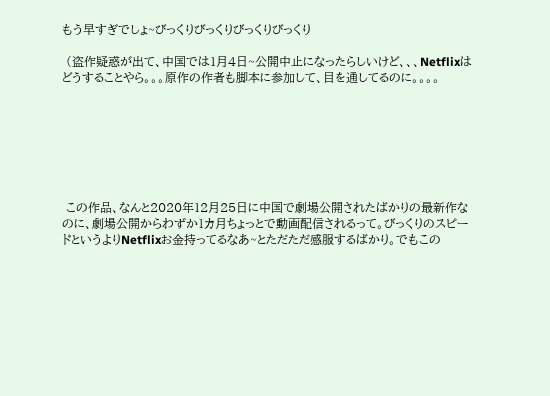もう早すぎでしょ~びっくりびっくりびっくりびっくり

 (盗作疑惑が出て、中国では1月4日~公開中止になったらしいけど、、、Netflixはどうすることやら。。。原作の作者も脚本に参加して、目を通してるのに。。。。







 この作品、なんと2020年12月25日に中国で劇場公開されたばかりの最新作なのに、劇場公開からわずか1カ月ちょっとで動画配信されるって。びっくりのスピードというよりNetflixお金持ってるなあ~とただただ感服するばかり。でもこの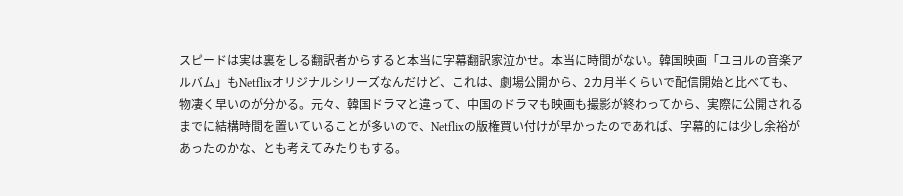スピードは実は裏をしる翻訳者からすると本当に字幕翻訳家泣かせ。本当に時間がない。韓国映画「ユヨルの音楽アルバム」もNetflixオリジナルシリーズなんだけど、これは、劇場公開から、2カ月半くらいで配信開始と比べても、物凄く早いのが分かる。元々、韓国ドラマと違って、中国のドラマも映画も撮影が終わってから、実際に公開されるまでに結構時間を置いていることが多いので、Netflixの版権買い付けが早かったのであれば、字幕的には少し余裕があったのかな、とも考えてみたりもする。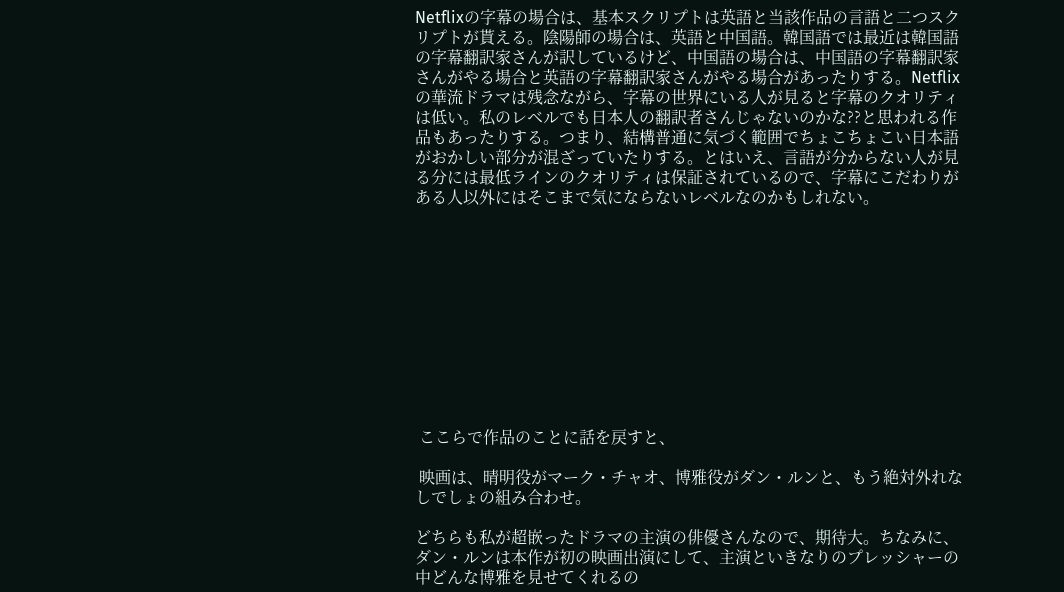Netflixの字幕の場合は、基本スクリプトは英語と当該作品の言語と二つスクリプトが貰える。陰陽師の場合は、英語と中国語。韓国語では最近は韓国語の字幕翻訳家さんが訳しているけど、中国語の場合は、中国語の字幕翻訳家さんがやる場合と英語の字幕翻訳家さんがやる場合があったりする。Netflixの華流ドラマは残念ながら、字幕の世界にいる人が見ると字幕のクオリティは低い。私のレベルでも日本人の翻訳者さんじゃないのかな??と思われる作品もあったりする。つまり、結構普通に気づく範囲でちょこちょこい日本語がおかしい部分が混ざっていたりする。とはいえ、言語が分からない人が見る分には最低ラインのクオリティは保証されているので、字幕にこだわりがある人以外にはそこまで気にならないレベルなのかもしれない。











 ここらで作品のことに話を戻すと、

 映画は、晴明役がマーク・チャオ、博雅役がダン・ルンと、もう絶対外れなしでしょの組み合わせ。

どちらも私が超嵌ったドラマの主演の俳優さんなので、期待大。ちなみに、ダン・ルンは本作が初の映画出演にして、主演といきなりのプレッシャーの中どんな博雅を見せてくれるの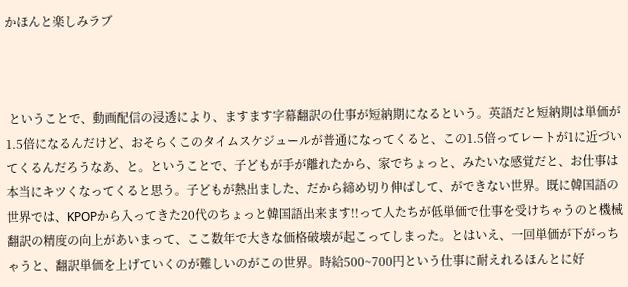かほんと楽しみラブ



 ということで、動画配信の浸透により、ますます字幕翻訳の仕事が短納期になるという。英語だと短納期は単価が1.5倍になるんだけど、おそらくこのタイムスケジュールが普通になってくると、この1.5倍ってレートが1に近づいてくるんだろうなあ、と。ということで、子どもが手が離れたから、家でちょっと、みたいな感覚だと、お仕事は本当にキツくなってくると思う。子どもが熱出ました、だから締め切り伸ばして、ができない世界。既に韓国語の世界では、KPOPから入ってきた20代のちょっと韓国語出来ます!!って人たちが低単価で仕事を受けちゃうのと機械翻訳の精度の向上があいまって、ここ数年で大きな価格破壊が起こってしまった。とはいえ、一回単価が下がっちゃうと、翻訳単価を上げていくのが難しいのがこの世界。時給500~700円という仕事に耐えれるほんとに好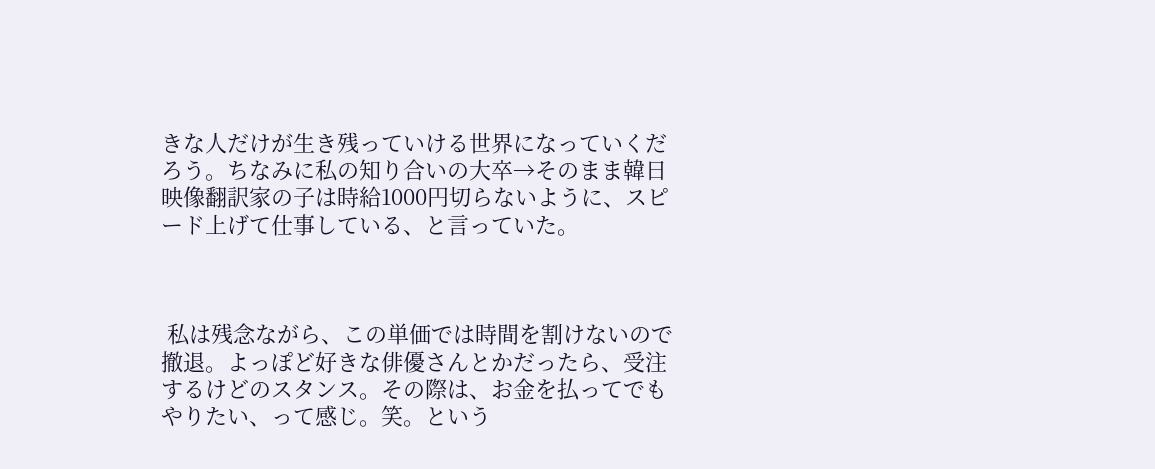きな人だけが生き残っていける世界になっていくだろう。ちなみに私の知り合いの大卒→そのまま韓日映像翻訳家の子は時給1000円切らないように、スピード上げて仕事している、と言っていた。



 私は残念ながら、この単価では時間を割けないので撤退。よっぽど好きな俳優さんとかだったら、受注するけどのスタンス。その際は、お金を払ってでもやりたい、って感じ。笑。という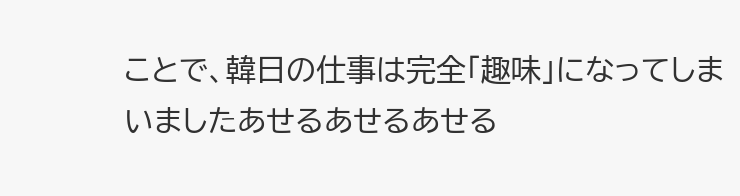ことで、韓日の仕事は完全「趣味」になってしまいましたあせるあせるあせる